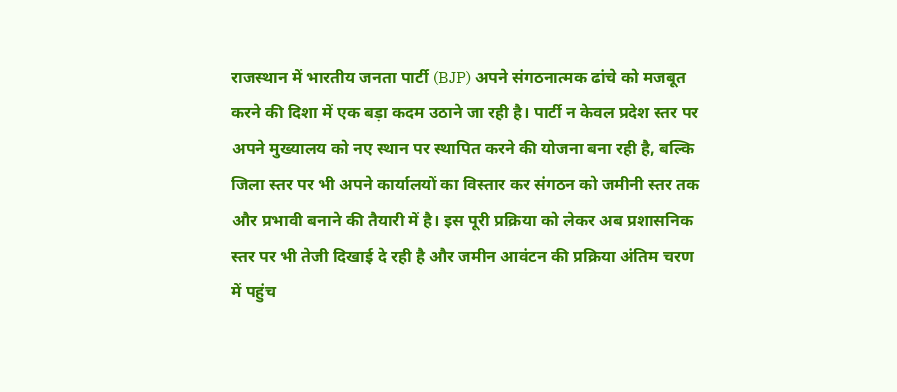राजस्थान में भारतीय जनता पार्टी (BJP) अपने संगठनात्मक ढांचे को मजबूत करने की दिशा में एक बड़ा कदम उठाने जा रही है। पार्टी न केवल प्रदेश स्तर पर अपने मुख्यालय को नए स्थान पर स्थापित करने की योजना बना रही है, बल्कि जिला स्तर पर भी अपने कार्यालयों का विस्तार कर संगठन को जमीनी स्तर तक और प्रभावी बनाने की तैयारी में है। इस पूरी प्रक्रिया को लेकर अब प्रशासनिक स्तर पर भी तेजी दिखाई दे रही है और जमीन आवंटन की प्रक्रिया अंतिम चरण में पहुंच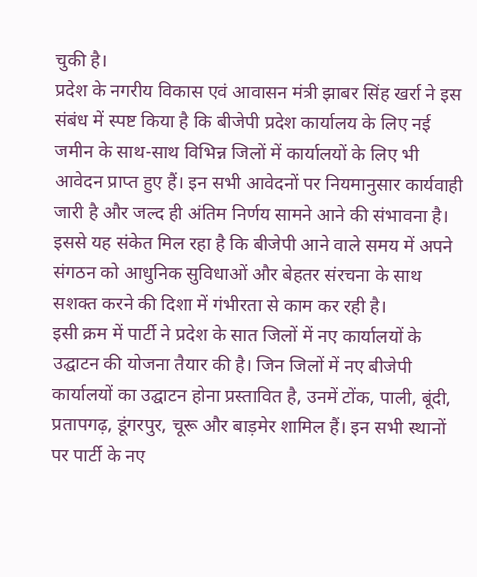चुकी है।
प्रदेश के नगरीय विकास एवं आवासन मंत्री झाबर सिंह खर्रा ने इस संबंध में स्पष्ट किया है कि बीजेपी प्रदेश कार्यालय के लिए नई जमीन के साथ-साथ विभिन्न जिलों में कार्यालयों के लिए भी आवेदन प्राप्त हुए हैं। इन सभी आवेदनों पर नियमानुसार कार्यवाही जारी है और जल्द ही अंतिम निर्णय सामने आने की संभावना है। इससे यह संकेत मिल रहा है कि बीजेपी आने वाले समय में अपने संगठन को आधुनिक सुविधाओं और बेहतर संरचना के साथ सशक्त करने की दिशा में गंभीरता से काम कर रही है।
इसी क्रम में पार्टी ने प्रदेश के सात जिलों में नए कार्यालयों के उद्घाटन की योजना तैयार की है। जिन जिलों में नए बीजेपी कार्यालयों का उद्घाटन होना प्रस्तावित है, उनमें टोंक, पाली, बूंदी, प्रतापगढ़, डूंगरपुर, चूरू और बाड़मेर शामिल हैं। इन सभी स्थानों पर पार्टी के नए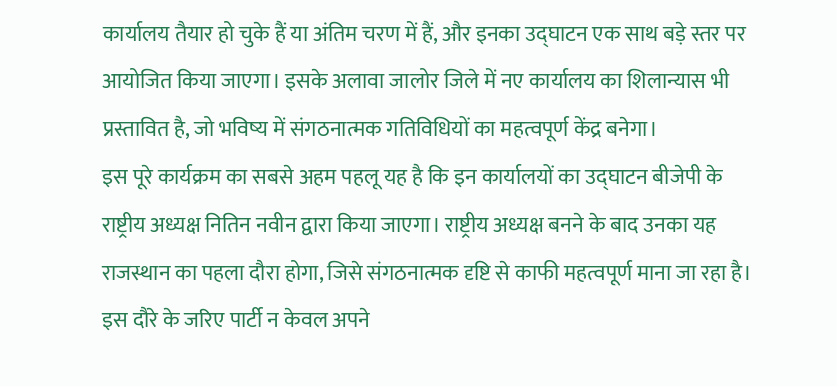कार्यालय तैयार हो चुके हैं या अंतिम चरण में हैं, और इनका उद्घाटन एक साथ बड़े स्तर पर आयोजित किया जाएगा। इसके अलावा जालोर जिले में नए कार्यालय का शिलान्यास भी प्रस्तावित है, जो भविष्य में संगठनात्मक गतिविधियों का महत्वपूर्ण केंद्र बनेगा।
इस पूरे कार्यक्रम का सबसे अहम पहलू यह है कि इन कार्यालयों का उद्घाटन बीजेपी के राष्ट्रीय अध्यक्ष नितिन नवीन द्वारा किया जाएगा। राष्ट्रीय अध्यक्ष बनने के बाद उनका यह राजस्थान का पहला दौरा होगा, जिसे संगठनात्मक दृष्टि से काफी महत्वपूर्ण माना जा रहा है। इस दौरे के जरिए पार्टी न केवल अपने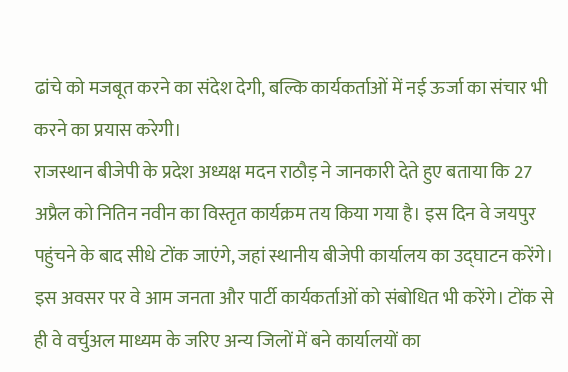ढांचे को मजबूत करने का संदेश देगी, बल्कि कार्यकर्ताओं में नई ऊर्जा का संचार भी करने का प्रयास करेगी।
राजस्थान बीजेपी के प्रदेश अध्यक्ष मदन राठौड़ ने जानकारी देते हुए बताया कि 27 अप्रैल को नितिन नवीन का विस्तृत कार्यक्रम तय किया गया है। इस दिन वे जयपुर पहुंचने के बाद सीधे टोंक जाएंगे, जहां स्थानीय बीजेपी कार्यालय का उद्घाटन करेंगे। इस अवसर पर वे आम जनता और पार्टी कार्यकर्ताओं को संबोधित भी करेंगे। टोंक से ही वे वर्चुअल माध्यम के जरिए अन्य जिलों में बने कार्यालयों का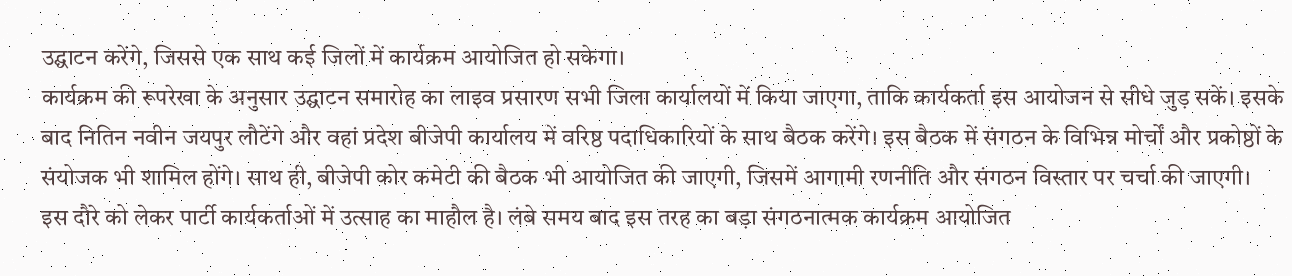उद्घाटन करेंगे, जिससे एक साथ कई जिलों में कार्यक्रम आयोजित हो सकेगा।
कार्यक्रम की रूपरेखा के अनुसार उद्घाटन समारोह का लाइव प्रसारण सभी जिला कार्यालयों में किया जाएगा, ताकि कार्यकर्ता इस आयोजन से सीधे जुड़ सकें। इसके बाद नितिन नवीन जयपुर लौटेंगे और वहां प्रदेश बीजेपी कार्यालय में वरिष्ठ पदाधिकारियों के साथ बैठक करेंगे। इस बैठक में संगठन के विभिन्न मोर्चों और प्रकोष्ठों के संयोजक भी शामिल होंगे। साथ ही, बीजेपी कोर कमेटी की बैठक भी आयोजित की जाएगी, जिसमें आगामी रणनीति और संगठन विस्तार पर चर्चा की जाएगी।
इस दौरे को लेकर पार्टी कार्यकर्ताओं में उत्साह का माहौल है। लंबे समय बाद इस तरह का बड़ा संगठनात्मक कार्यक्रम आयोजित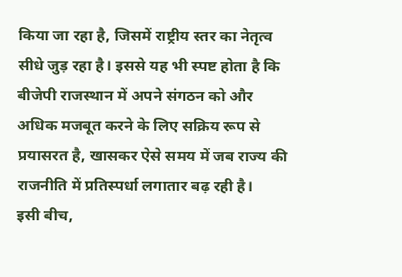किया जा रहा है, जिसमें राष्ट्रीय स्तर का नेतृत्व सीधे जुड़ रहा है। इससे यह भी स्पष्ट होता है कि बीजेपी राजस्थान में अपने संगठन को और अधिक मजबूत करने के लिए सक्रिय रूप से प्रयासरत है, खासकर ऐसे समय में जब राज्य की राजनीति में प्रतिस्पर्धा लगातार बढ़ रही है।
इसी बीच,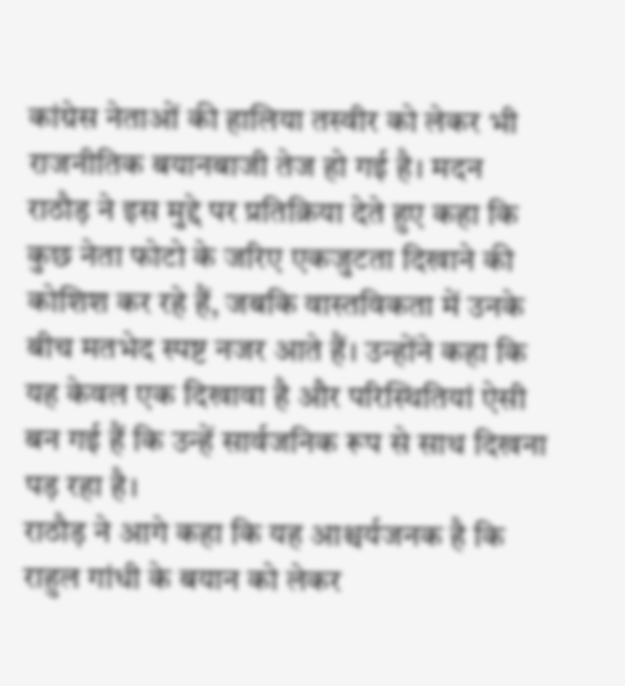कांग्रेस नेताओं की हालिया तस्वीर को लेकर भी राजनीतिक बयानबाजी तेज हो गई है। मदन राठौड़ ने इस मुद्दे पर प्रतिक्रिया देते हुए कहा कि कुछ नेता फोटो के जरिए एकजुटता दिखाने की कोशिश कर रहे हैं, जबकि वास्तविकता में उनके बीच मतभेद स्पष्ट नजर आते हैं। उन्होंने कहा कि यह केवल एक दिखावा है और परिस्थितियां ऐसी बन गई हैं कि उन्हें सार्वजनिक रूप से साथ दिखना पड़ रहा है।
राठौड़ ने आगे कहा कि यह आश्चर्यजनक है कि राहुल गांधी के बयान को लेकर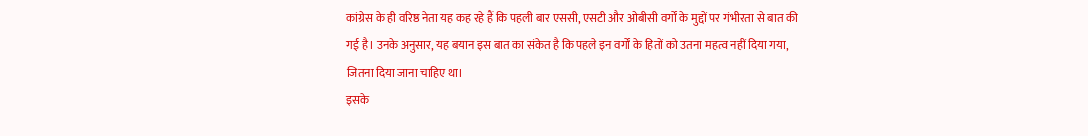कांग्रेस के ही वरिष्ठ नेता यह कह रहे हैं कि पहली बार एससी, एसटी और ओबीसी वर्गों के मुद्दों पर गंभीरता से बात की गई है। उनके अनुसार, यह बयान इस बात का संकेत है कि पहले इन वर्गों के हितों को उतना महत्व नहीं दिया गया, जितना दिया जाना चाहिए था।
इसके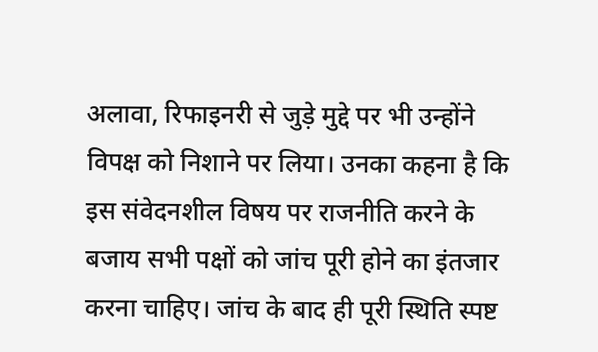अलावा, रिफाइनरी से जुड़े मुद्दे पर भी उन्होंने विपक्ष को निशाने पर लिया। उनका कहना है कि इस संवेदनशील विषय पर राजनीति करने के बजाय सभी पक्षों को जांच पूरी होने का इंतजार करना चाहिए। जांच के बाद ही पूरी स्थिति स्पष्ट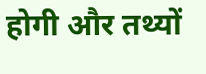होगी और तथ्यों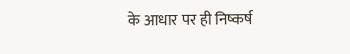के आधार पर ही निष्कर्ष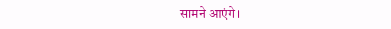सामने आएंगे।